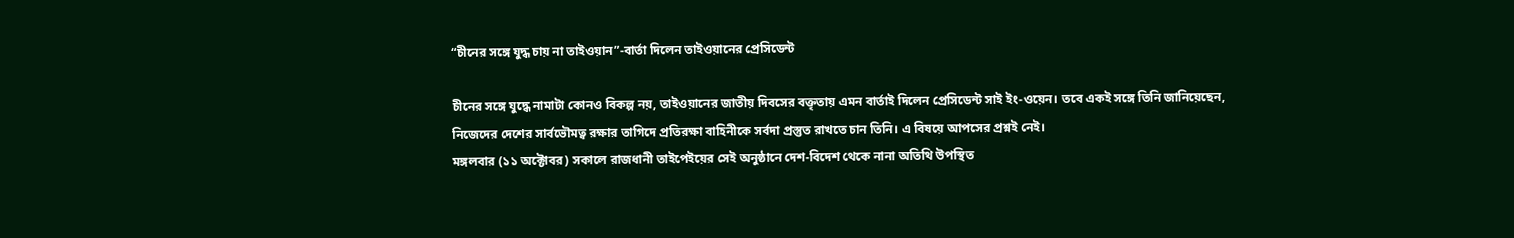“চীনের সঙ্গে যুদ্ধ চায় না তাইওয়ান”-বার্তা দিলেন তাইওয়ানের প্রেসিডেন্ট

চীনের সঙ্গে যুদ্ধে নামাটা কোনও বিকল্প নয়, তাইওয়ানের জাতীয় দিবসের বক্তৃতায় এমন বার্তাই দিলেন প্রেসিডেন্ট সাই ইং-ওয়েন। তবে একই সঙ্গে তিনি জানিয়েছেন, নিজেদের দেশের সার্বভৌমত্ব রক্ষার তাগিদে প্রতিরক্ষা বাহিনীকে সর্বদা প্রস্তুত রাখতে চান তিনি। এ বিষয়ে আপসের প্রশ্নই নেই।
মঙ্গলবার (১১ অক্টোবর) সকালে রাজধানী তাইপেইয়ের সেই অনুষ্ঠানে দেশ-বিদেশ থেকে নানা অতিথি উপস্থিত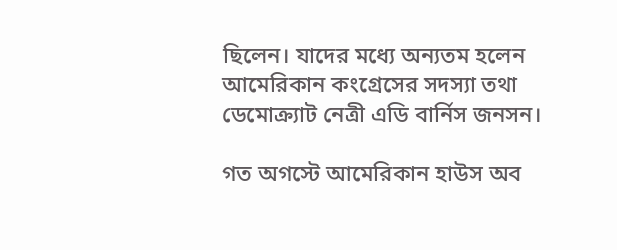ছিলেন। যাদের মধ্যে অন্যতম হলেন আমেরিকান কংগ্রেসের সদস্যা তথা ডেমোক্র্যাট নেত্রী এডি বার্নিস জনসন।

গত অগস্টে আমেরিকান হাউস অব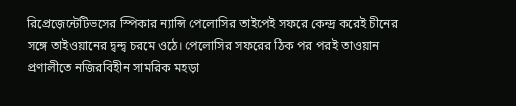রিপ্রেজ়েন্টেটিভসের স্পিকার ন্যান্সি পেলোসির তাইপেই সফরে কেন্দ্র করেই চীনের সঙ্গে তাইওয়ানের দ্বন্দ্ব চরমে ওঠে। পেলোসির সফরের ঠিক পর পরই তাওয়ান প্রণালীতে নজিরবিহীন সামরিক মহড়া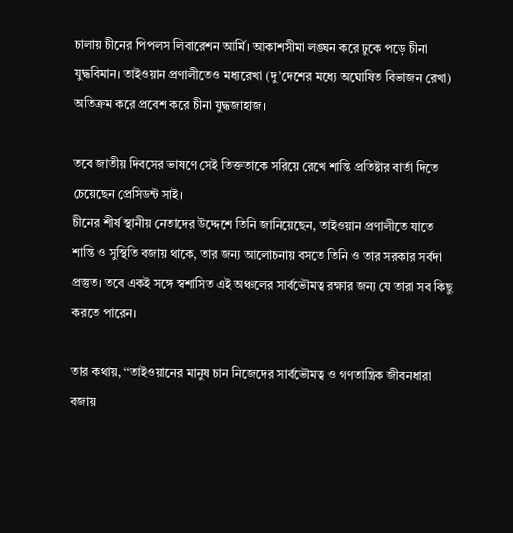চালায় চীনের পিপলস লিবারেশন আর্মি। আকাশসীমা লঙ্ঘন করে ঢুকে পড়ে চীনা যুদ্ধবিমান। তাইওয়ান প্রণালীতেও মধ্যরেখা (দু’দেশের মধ্যে অঘোষিত বিভাজন রেখা) অতিক্রম করে প্রবেশ করে চীনা যুদ্ধজাহাজ।

তবে জাতীয় দিবসের ভাষণে সেই তিক্ততাকে সরিয়ে রেখে শান্তি প্রতিষ্টার বার্তা দিতে চেয়েছেন প্রেসিডন্ট সাই।
চীনের শীর্ষ স্থানীয় নেতাদের উদ্দেশে তিনি জানিয়েছেন, তাইওয়ান প্রণালীতে যাতে শান্তি ও সুস্থিতি বজায় থাকে, তার জন্য আলোচনায় বসতে তিনি ও তার সরকার সর্বদা প্রস্তুত। তবে একই সঙ্গে স্বশাসিত এই অঞ্চলের সার্বভৌমত্ব রক্ষার জন্য যে তারা সব কিছু করতে পারেন।

তার কথায়, ‘‘তাইওয়ানের মানুষ চান নিজেদের সার্বভৌমত্ব ও গণতান্ত্রিক জীবনধারা বজায়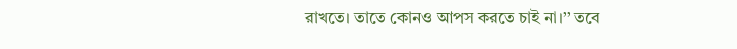রাখতে। তাতে কোনও আপস করতে চাই না।’’ তবে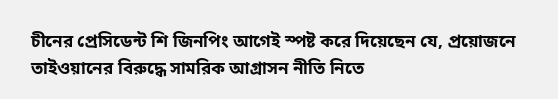চীনের প্রেসিডেন্ট শি জিনপিং আগেই স্পষ্ট করে দিয়েছেন যে, প্রয়োজনে তাইওয়ানের বিরুদ্ধে সামরিক আগ্রাসন নীতি নিতে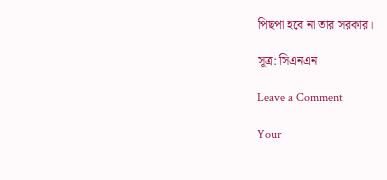পিছপা হবে না তার সরকার।

সূত্র: সিএনএন

Leave a Comment

Your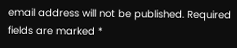email address will not be published. Required fields are marked *